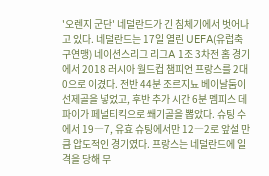'오렌지 군단' 네덜란드가 긴 침체기에서 벗어나고 있다. 네덜란드는 17일 열린 UEFA(유럽축구연맹) 네이션스리그 리그A 1조 3차전 홈 경기에서 2018 러시아 월드컵 챔피언 프랑스를 2대0으로 이겼다. 전반 44분 조르지뇨 베이날둠이 선제골을 넣었고, 후반 추가 시간 6분 멤피스 데파이가 페널티킥으로 쐐기골을 뽑았다. 슈팅 수에서 19―7, 유효 슈팅에서만 12―2로 앞설 만큼 압도적인 경기였다. 프랑스는 네덜란드에 일격을 당해 무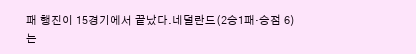패 행진이 15경기에서 끝났다.네덜란드(2승1패·승점 6)는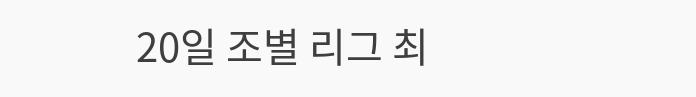20일 조별 리그 최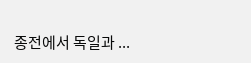종전에서 독일과 ...